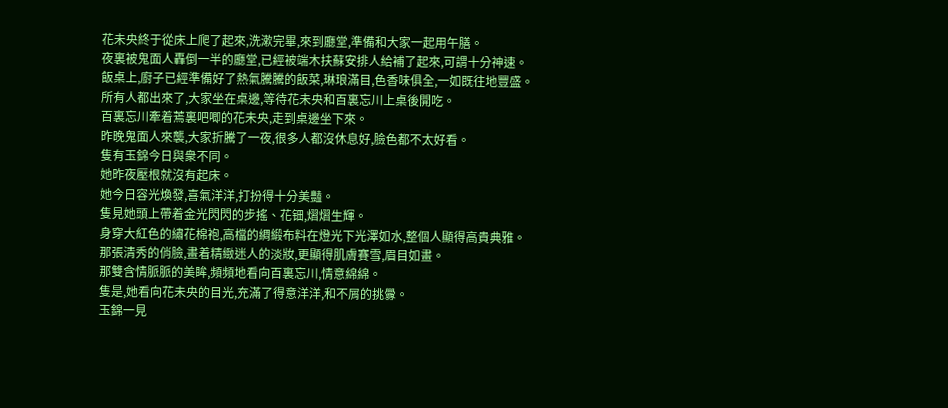花未央終于從床上爬了起來,洗漱完畢,來到廳堂,準備和大家一起用午膳。
夜裏被鬼面人轟倒一半的廳堂,已經被端木扶蘇安排人給補了起來,可謂十分神速。
飯桌上,廚子已經準備好了熱氣騰騰的飯菜,琳琅滿目,色香味俱全,一如既往地豐盛。
所有人都出來了,大家坐在桌邊,等待花未央和百裏忘川上桌後開吃。
百裏忘川牽着蔫裏吧唧的花未央,走到桌邊坐下來。
昨晚鬼面人來襲,大家折騰了一夜,很多人都沒休息好,臉色都不太好看。
隻有玉錦今日與衆不同。
她昨夜壓根就沒有起床。
她今日容光煥發,喜氣洋洋,打扮得十分美豔。
隻見她頭上帶着金光閃閃的步搖、花钿,熠熠生輝。
身穿大紅色的繡花棉袍,高檔的綢緞布料在燈光下光澤如水,整個人顯得高貴典雅。
那張清秀的俏臉,畫着精緻迷人的淡妝,更顯得肌膚賽雪,眉目如畫。
那雙含情脈脈的美眸,頻頻地看向百裏忘川,情意綿綿。
隻是,她看向花未央的目光,充滿了得意洋洋,和不屑的挑釁。
玉錦一見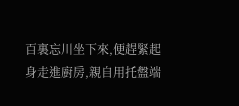百裏忘川坐下來,便趕緊起身走進廚房,親自用托盤端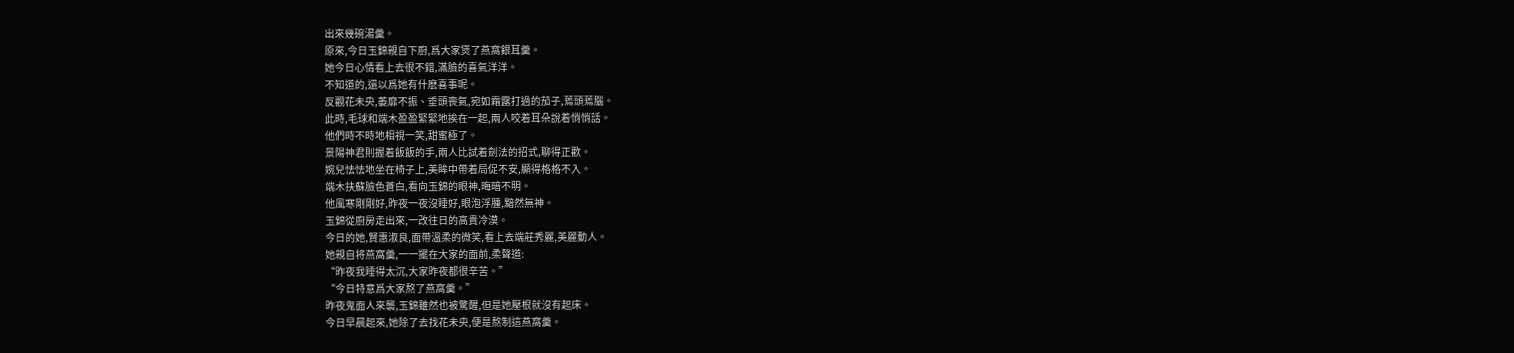出來幾碗湯羹。
原來,今日玉錦親自下廚,爲大家煲了燕窩銀耳羹。
她今日心情看上去很不錯,滿臉的喜氣洋洋。
不知道的,還以爲她有什麽喜事呢。
反觀花未央,萎靡不振、垂頭喪氣,宛如霜露打過的茄子,蔫頭蔫腦。
此時,毛球和端木盈盈緊緊地挨在一起,兩人咬着耳朵說着悄悄話。
他們時不時地相視一笑,甜蜜極了。
景陽神君則握着飯飯的手,兩人比試着劍法的招式,聊得正歡。
婉兒怯怯地坐在椅子上,美眸中帶着局促不安,顯得格格不入。
端木扶蘇臉色蒼白,看向玉錦的眼神,晦暗不明。
他風寒剛剛好,昨夜一夜沒睡好,眼泡浮腫,黯然無神。
玉錦從廚房走出來,一改往日的高貴冷漠。
今日的她,賢惠淑良,面帶溫柔的微笑,看上去端莊秀麗,美麗動人。
她親自将燕窩羹,一一擺在大家的面前,柔聲道:
“昨夜我睡得太沉,大家昨夜都很辛苦。”
“今日特意爲大家熬了燕窩羹。”
昨夜鬼面人來襲,玉錦雖然也被驚醒,但是她壓根就沒有起床。
今日早晨起來,她除了去找花未央,便是熬制這燕窩羹。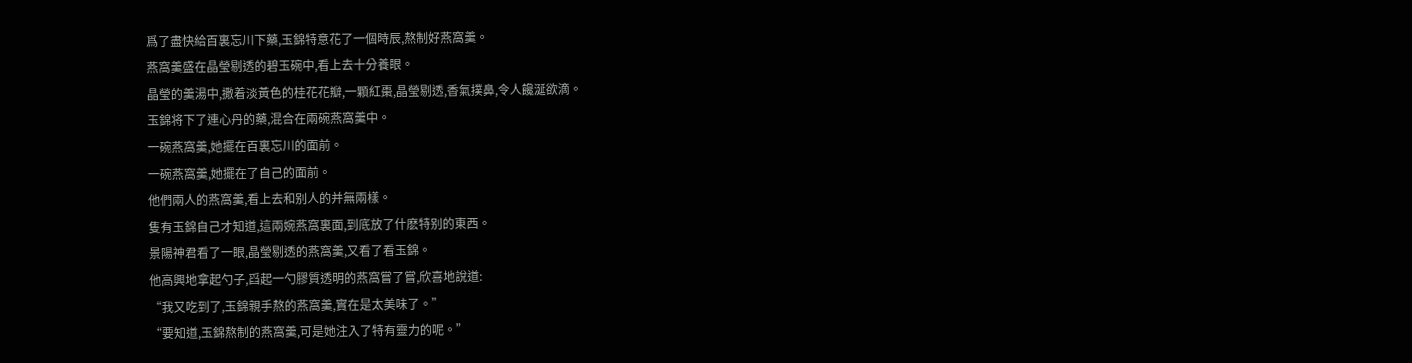爲了盡快給百裏忘川下藥,玉錦特意花了一個時辰,熬制好燕窩羹。
燕窩羹盛在晶瑩剔透的碧玉碗中,看上去十分養眼。
晶瑩的羹湯中,撒着淡黃色的桂花花瓣,一顆紅棗,晶瑩剔透,香氣撲鼻,令人饞涎欲滴。
玉錦将下了連心丹的藥,混合在兩碗燕窩羹中。
一碗燕窩羹,她擺在百裏忘川的面前。
一碗燕窩羹,她擺在了自己的面前。
他們兩人的燕窩羹,看上去和别人的并無兩樣。
隻有玉錦自己才知道,這兩婉燕窩裏面,到底放了什麽特别的東西。
景陽神君看了一眼,晶瑩剔透的燕窩羹,又看了看玉錦。
他高興地拿起勺子,舀起一勺膠質透明的燕窩嘗了嘗,欣喜地說道:
“我又吃到了,玉錦親手熬的燕窩羹,實在是太美味了。”
“要知道,玉錦熬制的燕窩羹,可是她注入了特有靈力的呢。”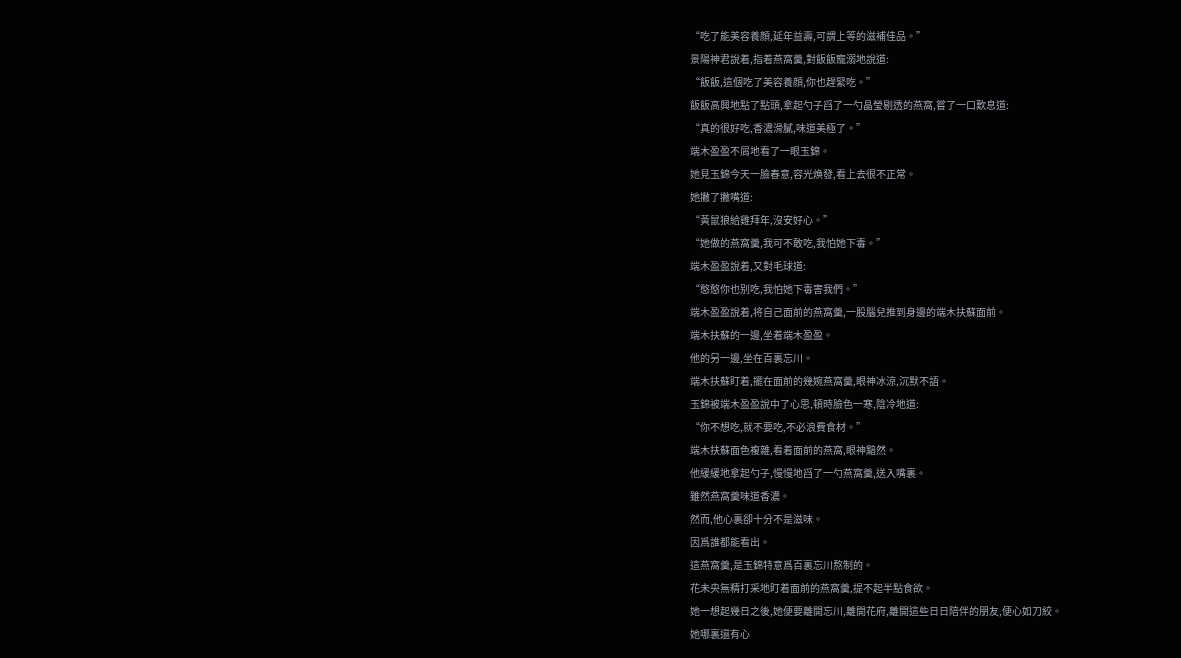“吃了能美容養顔,延年益壽,可謂上等的滋補佳品。”
景陽神君說着,指着燕窩羹,對飯飯寵溺地說道:
“飯飯,這個吃了美容養顔,你也趕緊吃。”
飯飯高興地點了點頭,拿起勺子舀了一勺晶瑩剔透的燕窩,嘗了一口歎息道:
“真的很好吃,香濃滑膩,味道美極了。”
端木盈盈不屑地看了一眼玉錦。
她見玉錦今天一臉春意,容光煥發,看上去很不正常。
她撇了撇嘴道:
“黃鼠狼給雞拜年,沒安好心。”
“她做的燕窩羹,我可不敢吃,我怕她下毒。”
端木盈盈說着,又對毛球道:
“憨憨你也别吃,我怕她下毒害我們。”
端木盈盈說着,将自己面前的燕窩羹,一股腦兒推到身邊的端木扶蘇面前。
端木扶蘇的一邊,坐着端木盈盈。
他的另一邊,坐在百裏忘川。
端木扶蘇盯着,擺在面前的幾婉燕窩羹,眼神冰涼,沉默不語。
玉錦被端木盈盈說中了心思,頓時臉色一寒,陰冷地道:
“你不想吃,就不要吃,不必浪費食材。”
端木扶蘇面色複雜,看着面前的燕窩,眼神黯然。
他緩緩地拿起勺子,慢慢地舀了一勺燕窩羹,送入嘴裏。
雖然燕窩羹味道香濃。
然而,他心裏卻十分不是滋味。
因爲誰都能看出。
這燕窩羹,是玉錦特意爲百裏忘川熬制的。
花未央無精打采地盯着面前的燕窩羹,提不起半點食欲。
她一想起幾日之後,她便要離開忘川,離開花府,離開這些日日陪伴的朋友,便心如刀絞。
她哪裏還有心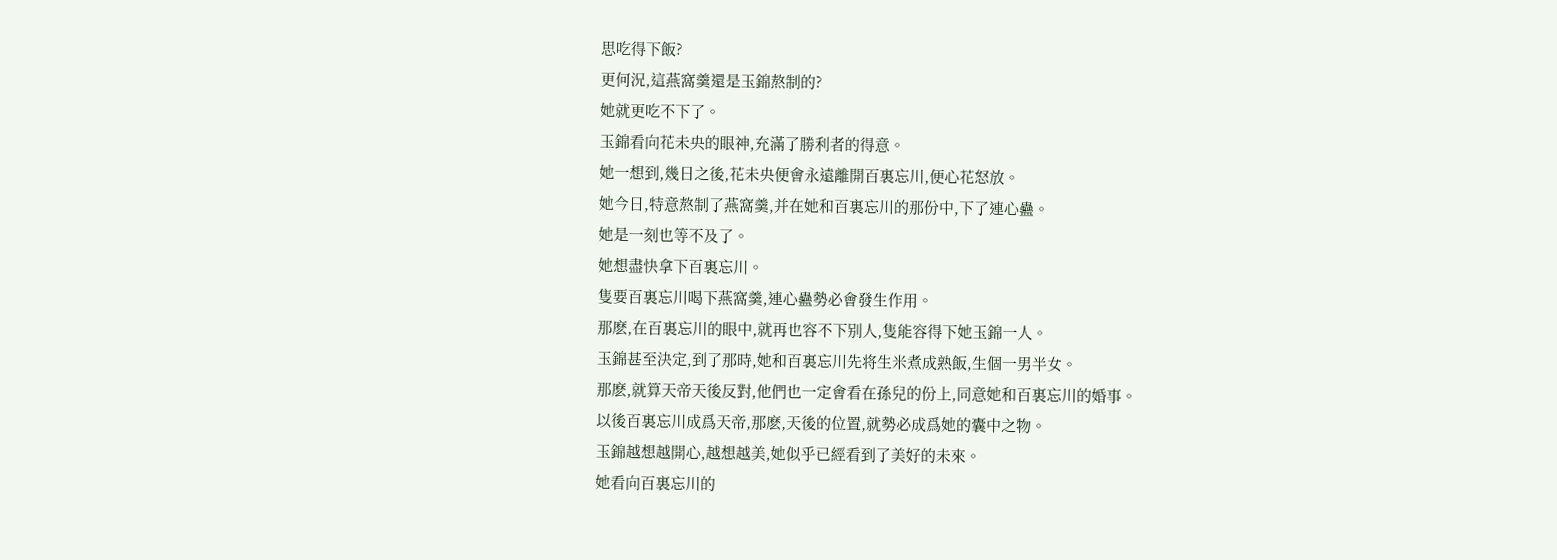思吃得下飯?
更何況,這燕窩羹還是玉錦熬制的?
她就更吃不下了。
玉錦看向花未央的眼神,充滿了勝利者的得意。
她一想到,幾日之後,花未央便會永遠離開百裏忘川,便心花怒放。
她今日,特意熬制了燕窩羹,并在她和百裏忘川的那份中,下了連心蠱。
她是一刻也等不及了。
她想盡快拿下百裏忘川。
隻要百裏忘川喝下燕窩羹,連心蠱勢必會發生作用。
那麽,在百裏忘川的眼中,就再也容不下别人,隻能容得下她玉錦一人。
玉錦甚至決定,到了那時,她和百裏忘川先将生米煮成熟飯,生個一男半女。
那麽,就算天帝天後反對,他們也一定會看在孫兒的份上,同意她和百裏忘川的婚事。
以後百裏忘川成爲天帝,那麽,天後的位置,就勢必成爲她的囊中之物。
玉錦越想越開心,越想越美,她似乎已經看到了美好的未來。
她看向百裏忘川的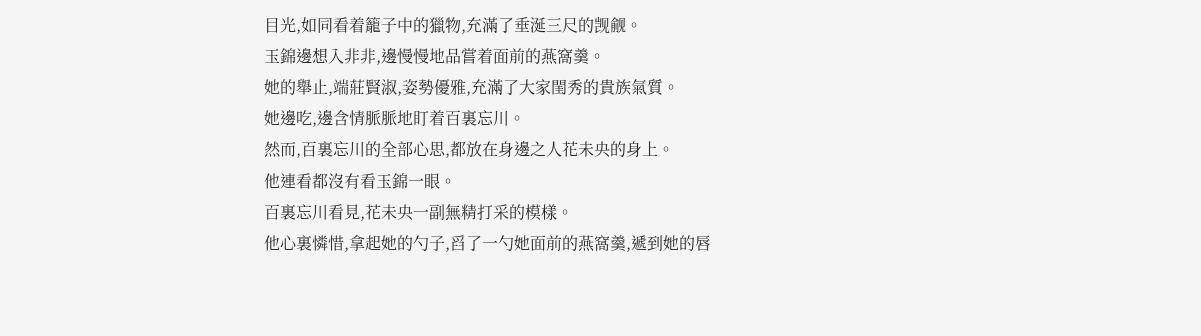目光,如同看着籠子中的獵物,充滿了垂涎三尺的觊觎。
玉錦邊想入非非,邊慢慢地品嘗着面前的燕窩羹。
她的舉止,端莊賢淑,姿勢優雅,充滿了大家閨秀的貴族氣質。
她邊吃,邊含情脈脈地盯着百裏忘川。
然而,百裏忘川的全部心思,都放在身邊之人花未央的身上。
他連看都沒有看玉錦一眼。
百裏忘川看見,花未央一副無精打采的模樣。
他心裏憐惜,拿起她的勺子,舀了一勺她面前的燕窩羹,遞到她的唇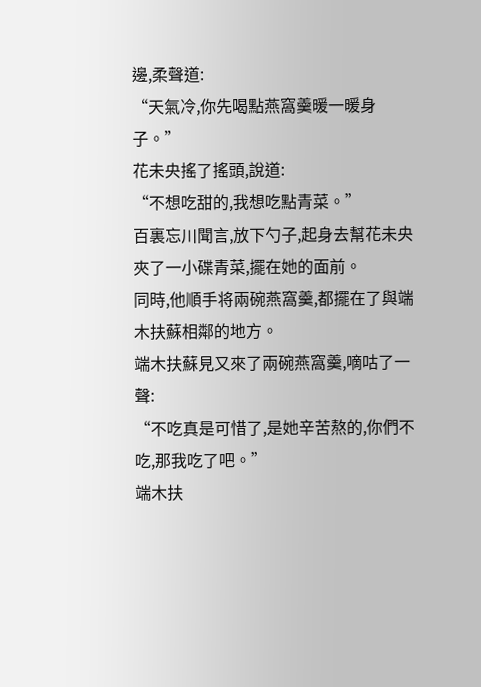邊,柔聲道:
“天氣冷,你先喝點燕窩羹暖一暖身子。”
花未央搖了搖頭,說道:
“不想吃甜的,我想吃點青菜。”
百裏忘川聞言,放下勺子,起身去幫花未央夾了一小碟青菜,擺在她的面前。
同時,他順手将兩碗燕窩羹,都擺在了與端木扶蘇相鄰的地方。
端木扶蘇見又來了兩碗燕窩羹,嘀咕了一聲:
“不吃真是可惜了,是她辛苦熬的,你們不吃,那我吃了吧。”
端木扶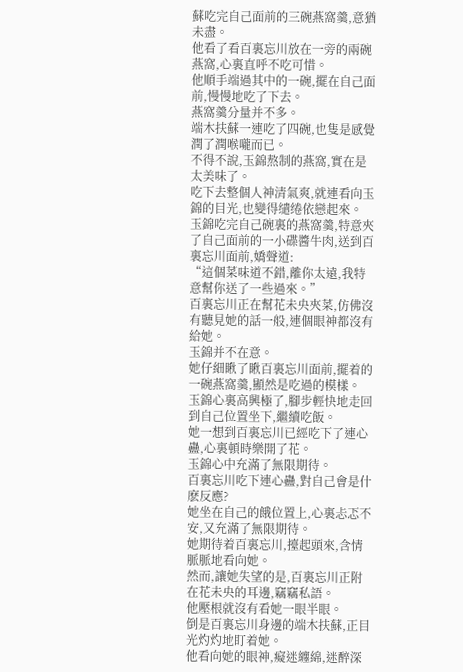蘇吃完自己面前的三碗燕窩羹,意猶未盡。
他看了看百裏忘川放在一旁的兩碗燕窩,心裏直呼不吃可惜。
他順手端過其中的一碗,擺在自己面前,慢慢地吃了下去。
燕窩羹分量并不多。
端木扶蘇一連吃了四碗,也隻是感覺潤了潤喉嚨而已。
不得不說,玉錦熬制的燕窩,實在是太美味了。
吃下去整個人神清氣爽,就連看向玉錦的目光,也變得缱绻依戀起來。
玉錦吃完自己碗裏的燕窩羹,特意夾了自己面前的一小碟醬牛肉,送到百裏忘川面前,嬌聲道:
“這個菜味道不錯,離你太遠,我特意幫你送了一些過來。”
百裏忘川正在幫花未央夾菜,仿佛沒有聽見她的話一般,連個眼神都沒有給她。
玉錦并不在意。
她仔細瞅了瞅百裏忘川面前,擺着的一碗燕窩羹,顯然是吃過的模樣。
玉錦心裏高興極了,腳步輕快地走回到自己位置坐下,繼續吃飯。
她一想到百裏忘川已經吃下了連心蠱,心裏頓時樂開了花。
玉錦心中充滿了無限期待。
百裏忘川吃下連心蠱,對自己會是什麽反應?
她坐在自己的餓位置上,心裏忐忑不安,又充滿了無限期待。
她期待着百裏忘川,擡起頭來,含情脈脈地看向她。
然而,讓她失望的是,百裏忘川正附在花未央的耳邊,竊竊私語。
他壓根就沒有看她一眼半眼。
倒是百裏忘川身邊的端木扶蘇,正目光灼灼地盯着她。
他看向她的眼神,癡迷纏綿,迷醉深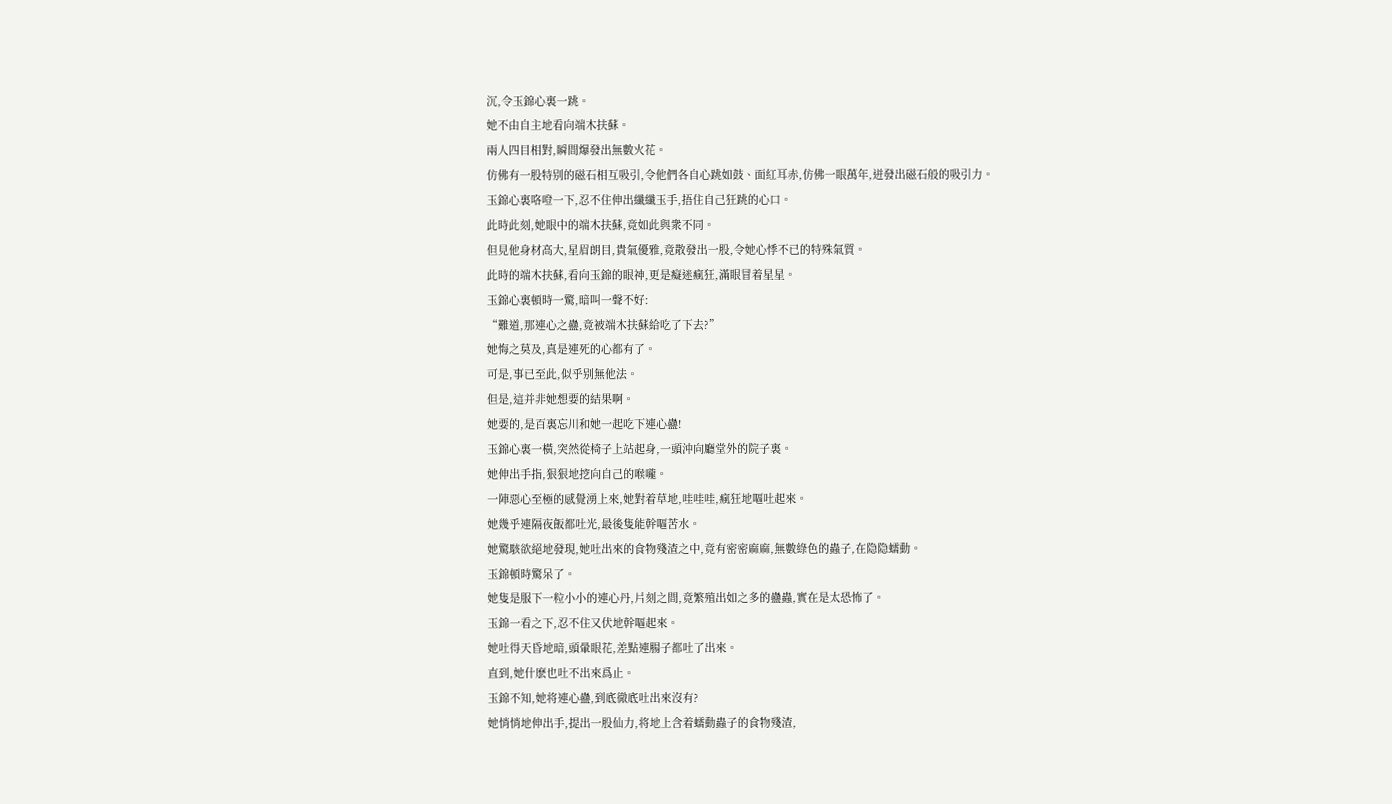沉,令玉錦心裏一跳。
她不由自主地看向端木扶蘇。
兩人四目相對,瞬間爆發出無數火花。
仿佛有一股特别的磁石相互吸引,令他們各自心跳如鼓、面紅耳赤,仿佛一眼萬年,迸發出磁石般的吸引力。
玉錦心裏咯噔一下,忍不住伸出纖纖玉手,捂住自己狂跳的心口。
此時此刻,她眼中的端木扶蘇,竟如此與衆不同。
但見他身材高大,星眉朗目,貴氣優雅,竟散發出一股,令她心悸不已的特殊氣質。
此時的端木扶蘇,看向玉錦的眼神,更是癡迷瘋狂,滿眼冒着星星。
玉錦心裏頓時一驚,暗叫一聲不好:
“難道,那連心之蠱,竟被端木扶蘇給吃了下去?”
她悔之莫及,真是連死的心都有了。
可是,事已至此,似乎别無他法。
但是,這并非她想要的結果啊。
她要的,是百裏忘川和她一起吃下連心蠱!
玉錦心裏一橫,突然從椅子上站起身,一頭沖向廳堂外的院子裏。
她伸出手指,狠狠地挖向自己的喉嚨。
一陣惡心至極的感覺湧上來,她對着草地,哇哇哇,瘋狂地嘔吐起來。
她幾乎連隔夜飯都吐光,最後隻能幹嘔苦水。
她驚駭欲絕地發現,她吐出來的食物殘渣之中,竟有密密麻麻,無數綠色的蟲子,在隐隐蠕動。
玉錦頓時驚呆了。
她隻是服下一粒小小的連心丹,片刻之間,竟繁殖出如之多的蠱蟲,實在是太恐怖了。
玉錦一看之下,忍不住又伏地幹嘔起來。
她吐得天昏地暗,頭暈眼花,差點連腸子都吐了出來。
直到,她什麽也吐不出來爲止。
玉錦不知,她将連心蠱,到底徹底吐出來沒有?
她悄悄地伸出手,提出一股仙力,将地上含着蠕動蟲子的食物殘渣,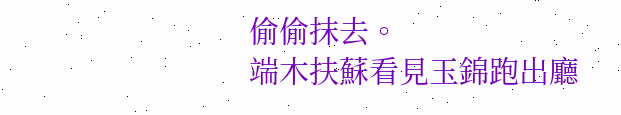偷偷抹去。
端木扶蘇看見玉錦跑出廳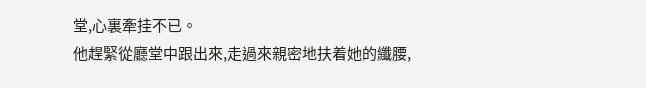堂,心裏牽挂不已。
他趕緊從廳堂中跟出來,走過來親密地扶着她的纖腰,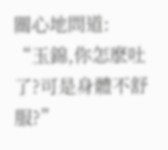關心地問道:
“玉錦,你怎麽吐了?可是身體不舒服?”